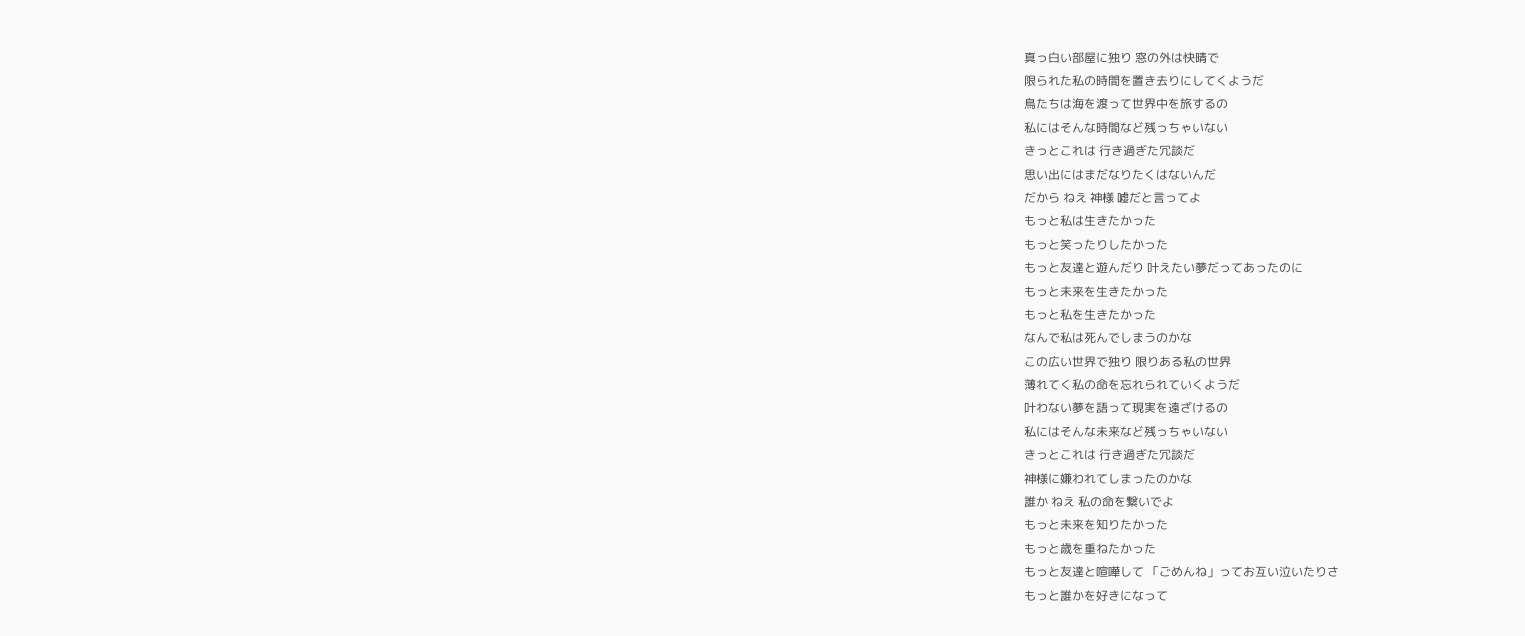真っ白い部屋に独り 窓の外は快晴で
限られた私の時間を置き去りにしてくようだ
鳥たちは海を渡って世界中を旅するの
私にはそんな時間など残っちゃいない
きっとこれは 行き過ぎた冗談だ
思い出にはまだなりたくはないんだ
だから ねえ 神様 嘘だと言ってよ
もっと私は生きたかった
もっと笑ったりしたかった
もっと友達と遊んだり 叶えたい夢だってあったのに
もっと未来を生きたかった
もっと私を生きたかった
なんで私は死んでしまうのかな
この広い世界で独り 限りある私の世界
薄れてく私の命を忘れられていくようだ
叶わない夢を語って現実を遠ざけるの
私にはそんな未来など残っちゃいない
きっとこれは 行き過ぎた冗談だ
神様に嫌われてしまったのかな
誰か ねえ 私の命を繋いでよ
もっと未来を知りたかった
もっと歳を重ねたかった
もっと友達と喧嘩して 「ごめんね」ってお互い泣いたりさ
もっと誰かを好きになって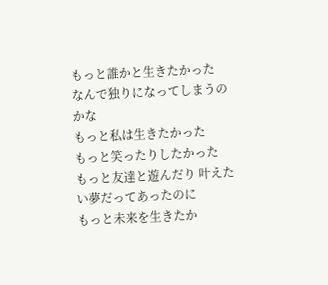もっと誰かと生きたかった
なんで独りになってしまうのかな
もっと私は生きたかった
もっと笑ったりしたかった
もっと友達と遊んだり 叶えたい夢だってあったのに
もっと未来を生きたか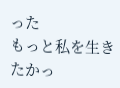った
もっと私を生きたかっ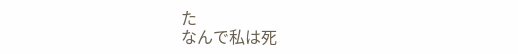た
なんで私は死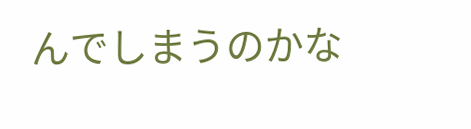んでしまうのかな